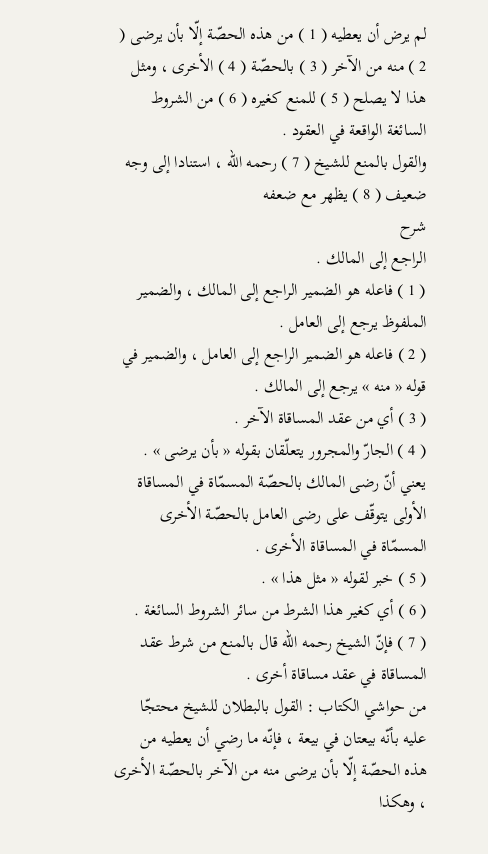لم يرض أن يعطيه ( 1 ) من هذه الحصّة إلّا بأن يرضى ( 2 ) منه من الآخر ( 3 ) بالحصّة ( 4 ) الأخرى ، ومثل هذا لا يصلح ( 5 ) للمنع كغيره ( 6 ) من الشروط السائغة الواقعة في العقود .
والقول بالمنع للشيخ ( 7 ) رحمه اللّه ، استنادا إلى وجه ضعيف ( 8 ) يظهر مع ضعفه
شرح
الراجع إلى المالك .
( 1 ) فاعله هو الضمير الراجع إلى المالك ، والضمير الملفوظ يرجع إلى العامل .
( 2 ) فاعله هو الضمير الراجع إلى العامل ، والضمير في قوله « منه » يرجع إلى المالك .
( 3 ) أي من عقد المساقاة الآخر .
( 4 ) الجارّ والمجرور يتعلّقان بقوله « بأن يرضى » . يعني أنّ رضى المالك بالحصّة المسمّاة في المساقاة الأولى يتوقّف على رضى العامل بالحصّة الأخرى المسمّاة في المساقاة الأخرى .
( 5 ) خبر لقوله « مثل هذا » .
( 6 ) أي كغير هذا الشرط من سائر الشروط السائغة .
( 7 ) فإنّ الشيخ رحمه اللّه قال بالمنع من شرط عقد المساقاة في عقد مساقاة أخرى .
من حواشي الكتاب : القول بالبطلان للشيخ محتجّا عليه بأنّه بيعتان في بيعة ، فإنّه ما رضي أن يعطيه من هذه الحصّة إلّا بأن يرضى منه من الآخر بالحصّة الأخرى ، وهكذا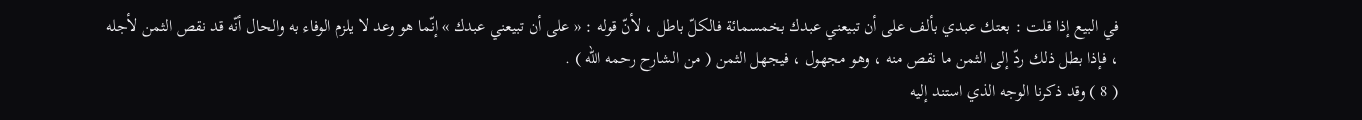في البيع إذا قلت : بعتك عبدي بألف على أن تبيعني عبدك بخمسمائة فالكلّ باطل ، لأنّ قوله : « على أن تبيعني عبدك » إنّما هو وعد لا يلزم الوفاء به والحال أنّه قد نقص الثمن لأجله ، فإذا بطل ذلك ردّ إلى الثمن ما نقص منه ، وهو مجهول ، فيجهل الثمن ( من الشارح رحمه اللّه ) .
( 8 ) وقد ذكرنا الوجه الذي استند إليه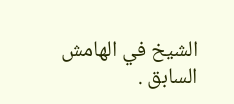الشيخ في الهامش السابق .